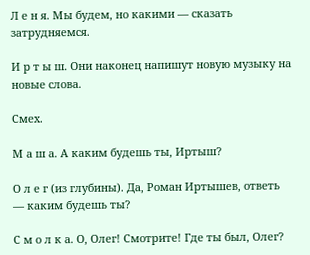Л е н я. Мы будем, но какими — сказать затрудняемся.

И р т ы ш. Они наконец напишут новую музыку на новые слова.

Смех.

М а ш а. А каким будешь ты, Иртыш?

О л е г (из глубины). Да, Роман Иртышев, ответь — каким будешь ты?

С м о л к а. О, Олег! Смотрите! Где ты был, Олег?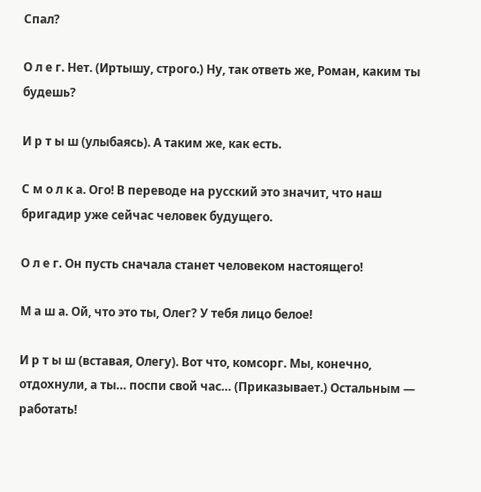Спал?

О л е г. Нет. (Иртышу, строго.) Ну, так ответь же, Роман, каким ты будешь?

И р т ы ш (улыбаясь). А таким же, как есть.

С м о л к а. Ого! В переводе на русский это значит, что наш бригадир уже сейчас человек будущего.

О л е г. Он пусть сначала станет человеком настоящего!

М а ш а. Ой, что это ты, Олег? У тебя лицо белое!

И р т ы ш (вставая, Олегу). Вот что, комсорг. Мы, конечно, отдохнули, а ты… поспи свой час… (Приказывает.) Остальным — работать!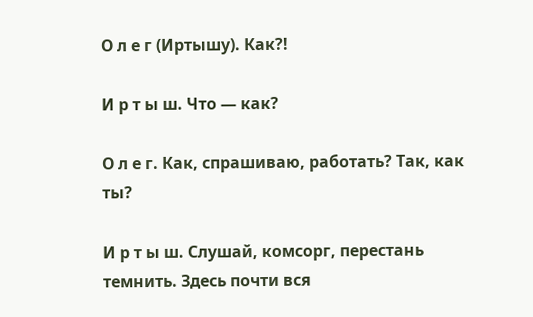О л е г (Иртышу). Как?!

И р т ы ш. Что — как?

О л е г. Как, спрашиваю, работать? Так, как ты?

И р т ы ш. Слушай, комсорг, перестань темнить. Здесь почти вся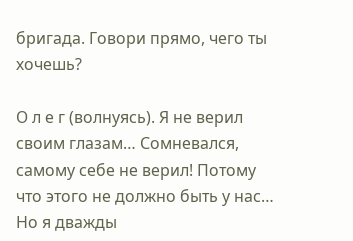бригада. Говори прямо, чего ты хочешь?

О л е г (волнуясь). Я не верил своим глазам… Сомневался, самому себе не верил! Потому что этого не должно быть у нас… Но я дважды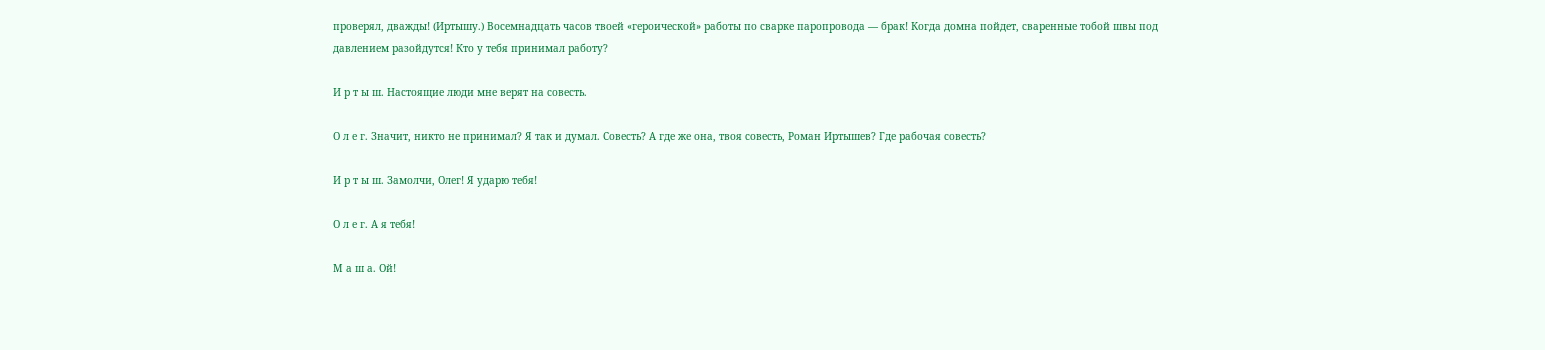проверял, дважды! (Иртышу.) Восемнадцать часов твоей «героической» работы по сварке паропровода — брак! Когда домна пойдет, сваренные тобой швы под давлением разойдутся! Кто у тебя принимал работу?

И р т ы ш. Настоящие люди мне верят на совесть.

О л е г. Значит, никто не принимал? Я так и думал. Совесть? А где же она, твоя совесть, Роман Иртышев? Где рабочая совесть?

И р т ы ш. Замолчи, Олег! Я ударю тебя!

О л е г. А я тебя!

М а ш а. Ой!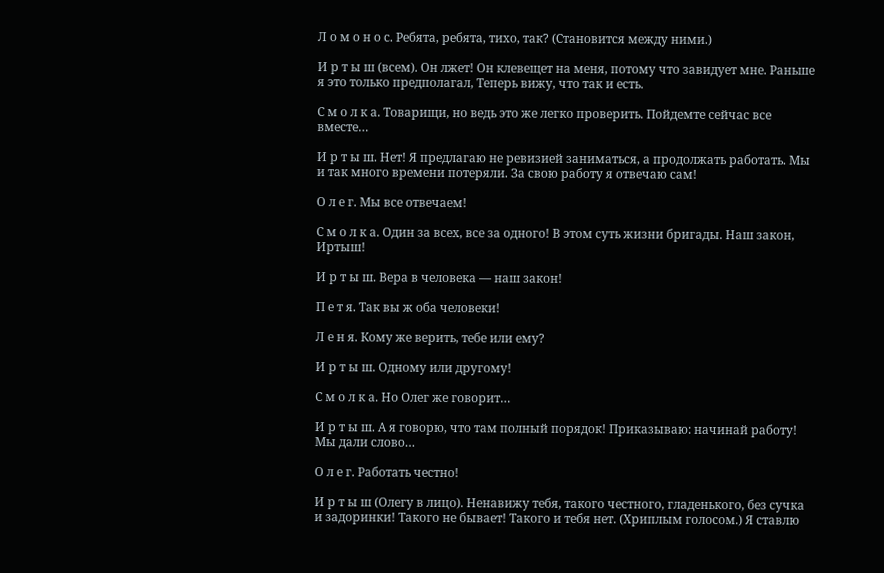Л о м о н о с. Ребята, ребята, тихо, так? (Становится между ними.)

И р т ы ш (всем). Он лжет! Он клевещет на меня, потому что завидует мне. Раньше я это только предполагал, Теперь вижу, что так и есть.

С м о л к а. Товарищи, но ведь это же легко проверить. Пойдемте сейчас все вместе…

И р т ы ш. Нет! Я предлагаю не ревизией заниматься, а продолжать работать. Мы и так много времени потеряли. За свою работу я отвечаю сам!

О л е г. Мы все отвечаем!

С м о л к а. Один за всех, все за одного! В этом суть жизни бригады. Наш закон, Иртыш!

И р т ы ш. Вера в человека — наш закон!

П е т я. Так вы ж оба человеки!

Л е н я. Кому же верить, тебе или ему?

И р т ы ш. Одному или другому!

С м о л к а. Но Олег же говорит…

И р т ы ш. А я говорю, что там полный порядок! Приказываю: начинай работу! Мы дали слово…

О л е г. Работать честно!

И р т ы ш (Олегу в лицо). Ненавижу тебя, такого честного, гладенького, без сучка и задоринки! Такого не бывает! Такого и тебя нет. (Хриплым голосом.) Я ставлю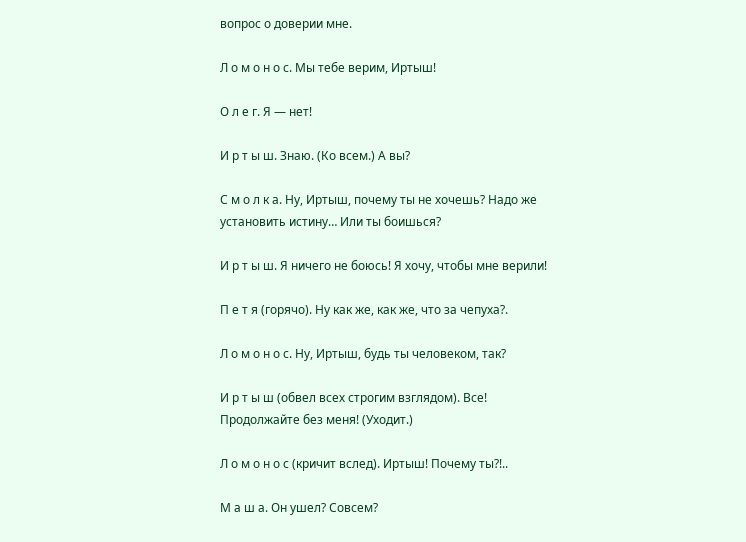вопрос о доверии мне.

Л о м о н о с. Мы тебе верим, Иртыш!

О л е г. Я — нет!

И р т ы ш. Знаю. (Ко всем.) А вы?

С м о л к а. Ну, Иртыш, почему ты не хочешь? Надо же установить истину… Или ты боишься?

И р т ы ш. Я ничего не боюсь! Я хочу, чтобы мне верили!

П е т я (горячо). Ну как же, как же, что за чепуха?.

Л о м о н о с. Ну, Иртыш, будь ты человеком, так?

И р т ы ш (обвел всех строгим взглядом). Все! Продолжайте без меня! (Уходит.)

Л о м о н о с (кричит вслед). Иртыш! Почему ты?!..

М а ш а. Он ушел? Совсем?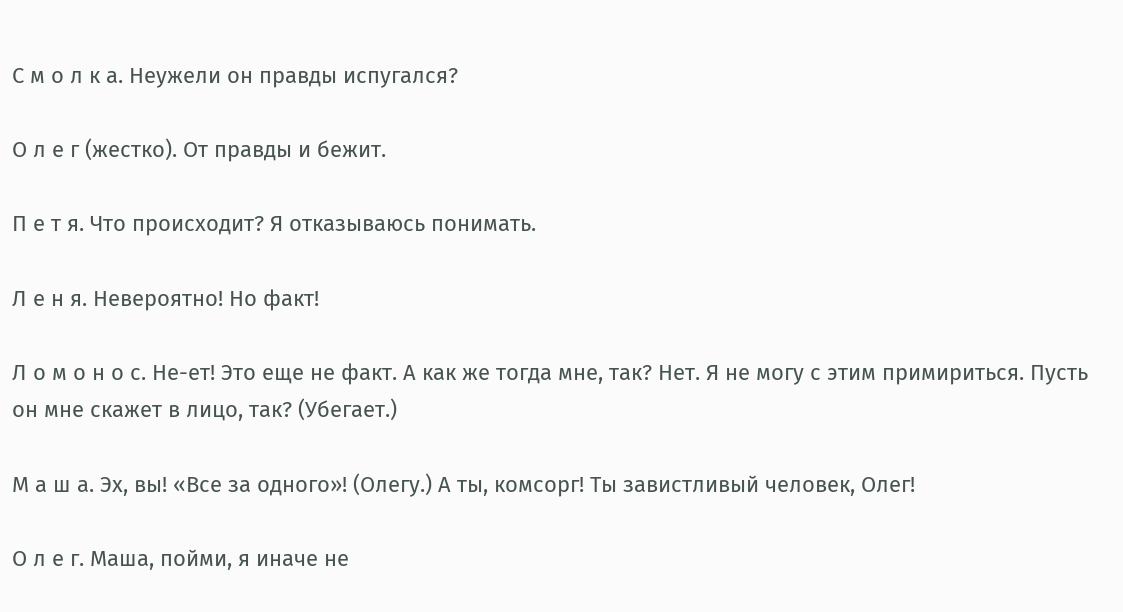С м о л к а. Неужели он правды испугался?

О л е г (жестко). От правды и бежит.

П е т я. Что происходит? Я отказываюсь понимать.

Л е н я. Невероятно! Но факт!

Л о м о н о с. Не-ет! Это еще не факт. А как же тогда мне, так? Нет. Я не могу с этим примириться. Пусть он мне скажет в лицо, так? (Убегает.)

М а ш а. Эх, вы! «Все за одного»! (Олегу.) А ты, комсорг! Ты завистливый человек, Олег!

О л е г. Маша, пойми, я иначе не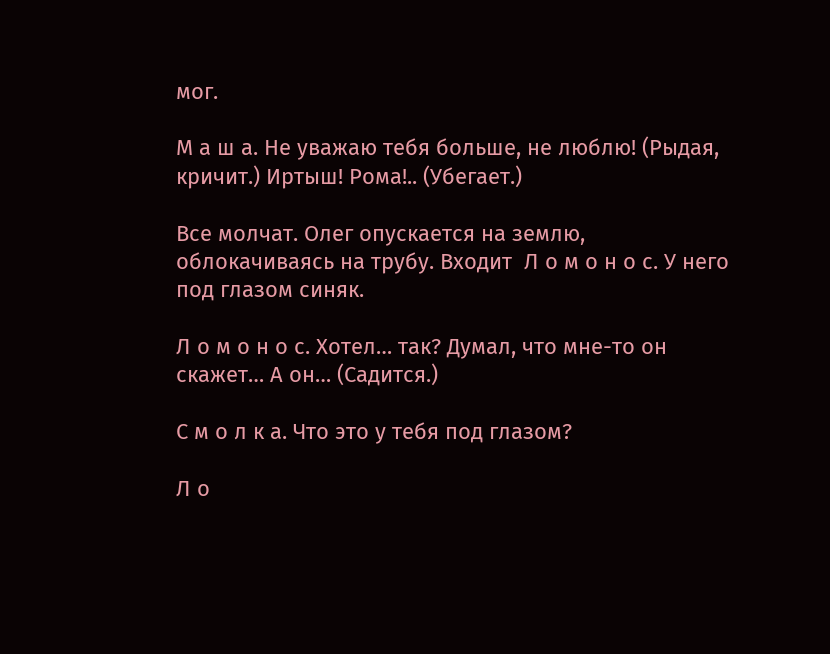мог.

М а ш а. Не уважаю тебя больше, не люблю! (Рыдая, кричит.) Иртыш! Рома!.. (Убегает.)

Все молчат. Олег опускается на землю, облокачиваясь на трубу. Входит  Л о м о н о с. У него под глазом синяк.

Л о м о н о с. Хотел… так? Думал, что мне-то он скажет… А он… (Садится.)

С м о л к а. Что это у тебя под глазом?

Л о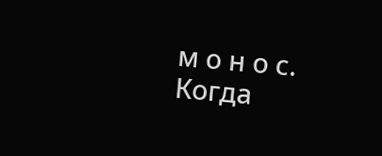м о н о с. Когда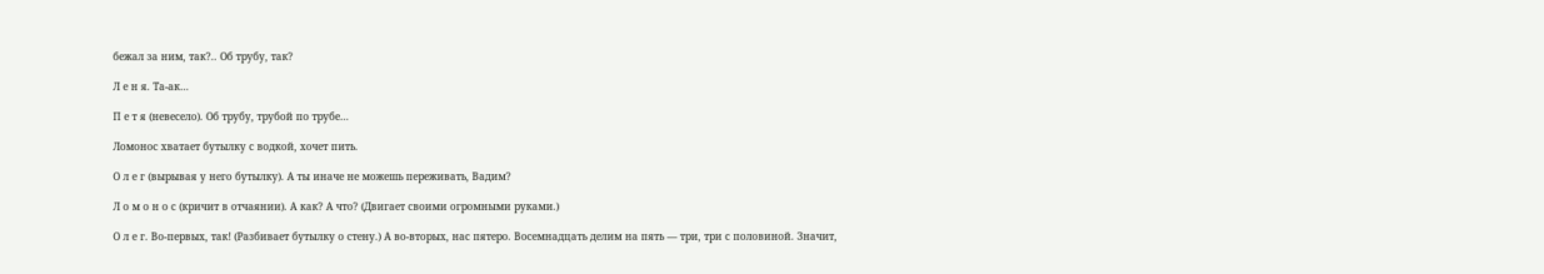бежал за ним, так?.. Об трубу, так?

Л е н я. Та-ак…

П е т я (невесело). Об трубу, трубой по трубе…

Ломонос хватает бутылку с водкой, хочет пить.

О л е г (вырывая у него бутылку). А ты иначе не можешь переживать, Вадим?

Л о м о н о с (кричит в отчаянии). А как? А что? (Двигает своими огромными руками.)

О л е г. Во-первых, так! (Разбивает бутылку о стену.) А во-вторых, нас пятеро. Восемнадцать делим на пять — три, три с половиной. Значит,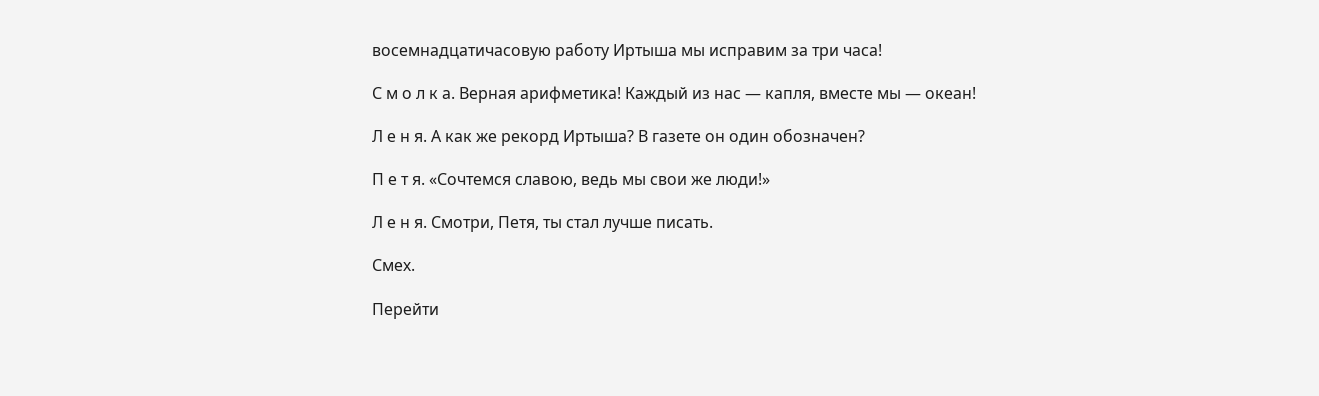восемнадцатичасовую работу Иртыша мы исправим за три часа!

С м о л к а. Верная арифметика! Каждый из нас — капля, вместе мы — океан!

Л е н я. А как же рекорд Иртыша? В газете он один обозначен?

П е т я. «Сочтемся славою, ведь мы свои же люди!»

Л е н я. Смотри, Петя, ты стал лучше писать.

Смех.

Перейти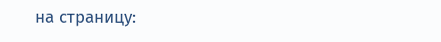на страницу: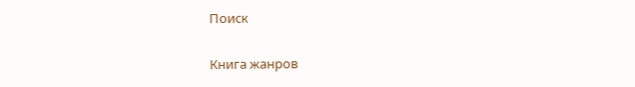Поиск

Книга жанров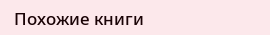Похожие книги